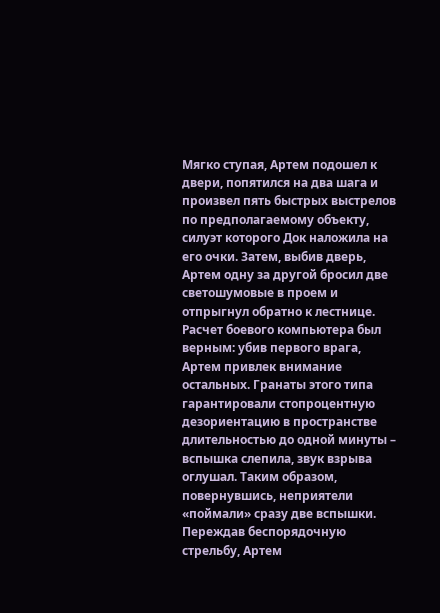Мягко ступая, Артем подошел к двери, попятился на два шага и произвел пять быстрых выстрелов по предполагаемому объекту, силуэт которого Док наложила на его очки. Затем, выбив дверь, Артем одну за другой бросил две светошумовые в проем и отпрыгнул обратно к лестнице.
Расчет боевого компьютера был верным: убив первого врага, Артем привлек внимание остальных. Гранаты этого типа гарантировали стопроцентную дезориентацию в пространстве длительностью до одной минуты – вспышка слепила, звук взрыва оглушал. Таким образом, повернувшись, неприятели «поймали» сразу две вспышки.
Переждав беспорядочную стрельбу, Артем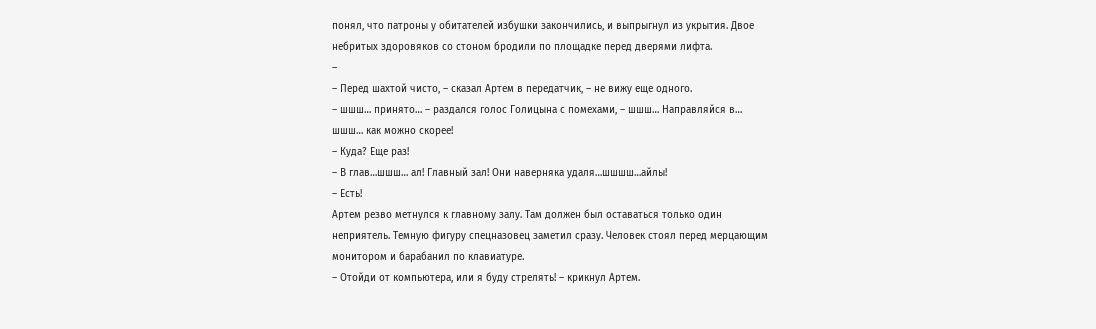понял, что патроны у обитателей избушки закончились, и выпрыгнул из укрытия. Двое небритых здоровяков со стоном бродили по площадке перед дверями лифта.
–
– Перед шахтой чисто, – сказал Артем в передатчик, – не вижу еще одного.
– шшш… принято… – раздался голос Голицына с помехами, – шшш… Направляйся в… шшш… как можно скорее!
– Куда? Еще раз!
– В глав…шшш… ал! Главный зал! Они наверняка удаля…шшшш…айлы!
– Есть!
Артем резво метнулся к главному залу. Там должен был оставаться только один неприятель. Темную фигуру спецназовец заметил сразу. Человек стоял перед мерцающим монитором и барабанил по клавиатуре.
– Отойди от компьютера, или я буду стрелять! – крикнул Артем.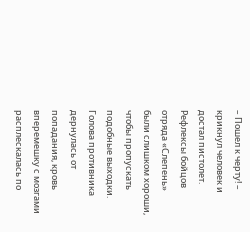– Пошел к черту! – крикнул человек и достал пистолет. Рефлексы бойцов отряда «Слепень» были слишком хороши, чтобы пропускать подобные выходки. Голова противника дернулась от попадания, кровь вперемешку с мозгами расплескалась по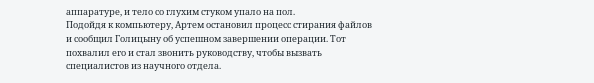аппаратуре, и тело со глухим стуком упало на пол.
Подойдя к компьютеру, Артем остановил процесс стирания файлов и сообщил Голицыну об успешном завершении операции. Тот похвалил его и стал звонить руководству, чтобы вызвать специалистов из научного отдела.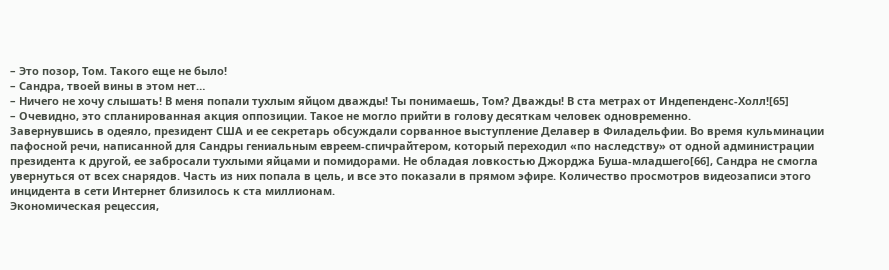– Это позор, Том. Такого еще не было!
– Сандра, твоей вины в этом нет…
– Ничего не хочу слышать! В меня попали тухлым яйцом дважды! Ты понимаешь, Том? Дважды! В ста метрах от Индепенденс-Холл![65]
– Очевидно, это спланированная акция оппозиции. Такое не могло прийти в голову десяткам человек одновременно.
Завернувшись в одеяло, президент США и ее секретарь обсуждали сорванное выступление Делавер в Филадельфии. Во время кульминации пафосной речи, написанной для Сандры гениальным евреем-спичрайтером, который переходил «по наследству» от одной администрации президента к другой, ее забросали тухлыми яйцами и помидорами. Не обладая ловкостью Джорджа Буша-младшего[66], Сандра не смогла увернуться от всех снарядов. Часть из них попала в цель, и все это показали в прямом эфире. Количество просмотров видеозаписи этого инцидента в сети Интернет близилось к ста миллионам.
Экономическая рецессия,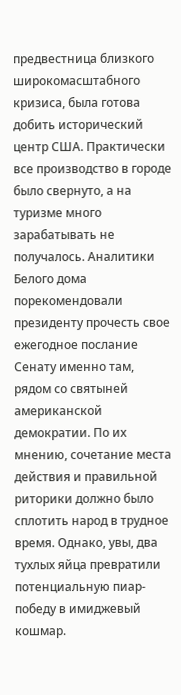предвестница близкого широкомасштабного кризиса, была готова добить исторический центр США. Практически все производство в городе было свернуто, а на туризме много зарабатывать не получалось. Аналитики Белого дома порекомендовали президенту прочесть свое ежегодное послание Сенату именно там, рядом со святыней американской демократии. По их мнению, сочетание места действия и правильной риторики должно было сплотить народ в трудное время. Однако, увы, два тухлых яйца превратили потенциальную пиар-победу в имиджевый кошмар.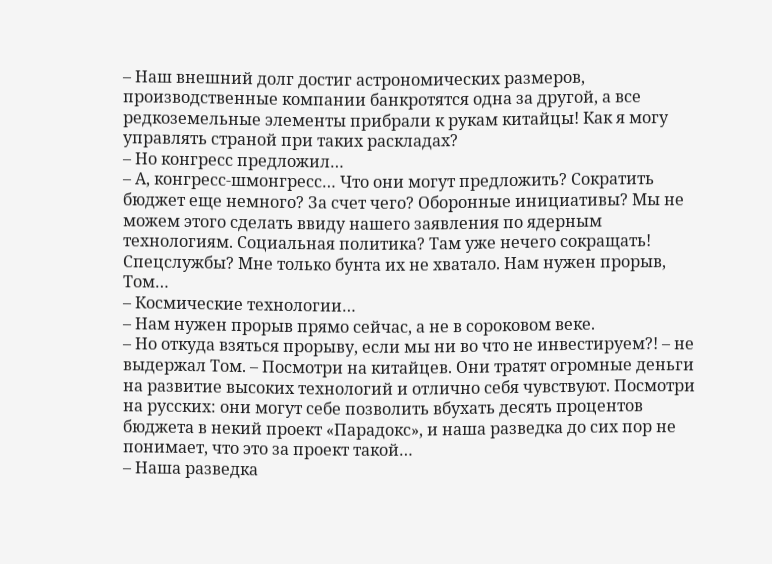– Наш внешний долг достиг астрономических размеров, производственные компании банкротятся одна за другой, а все редкоземельные элементы прибрали к рукам китайцы! Как я могу управлять страной при таких раскладах?
– Но конгресс предложил…
– А, конгресс-шмонгресс… Что они могут предложить? Сократить бюджет еще немного? За счет чего? Оборонные инициативы? Мы не можем этого сделать ввиду нашего заявления по ядерным технологиям. Социальная политика? Там уже нечего сокращать! Спецслужбы? Мне только бунта их не хватало. Нам нужен прорыв, Том…
– Космические технологии…
– Нам нужен прорыв прямо сейчас, а не в сороковом веке.
– Но откуда взяться прорыву, если мы ни во что не инвестируем?! – не выдержал Том. – Посмотри на китайцев. Они тратят огромные деньги на развитие высоких технологий и отлично себя чувствуют. Посмотри на русских: они могут себе позволить вбухать десять процентов бюджета в некий проект «Парадокс», и наша разведка до сих пор не понимает, что это за проект такой…
– Наша разведка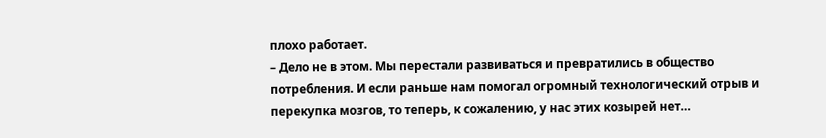плохо работает.
– Дело не в этом. Мы перестали развиваться и превратились в общество потребления. И если раньше нам помогал огромный технологический отрыв и перекупка мозгов, то теперь, к сожалению, у нас этих козырей нет…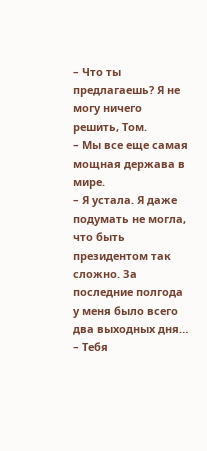– Что ты предлагаешь? Я не могу ничего решить, Том.
– Мы все еще самая мощная держава в мире.
– Я устала. Я даже подумать не могла, что быть президентом так сложно. За последние полгода у меня было всего два выходных дня…
– Тебя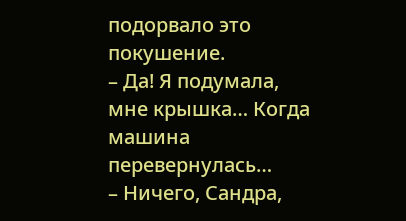подорвало это покушение.
– Да! Я подумала, мне крышка… Когда машина перевернулась…
– Ничего, Сандра,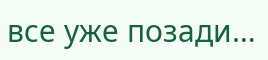все уже позади…